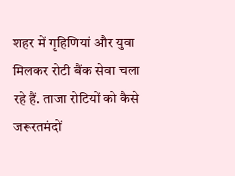शहर में गृहिणियां और युवा मिलकर रोटी बैंक सेवा चला रहे हैं. ताजा रोटियों को कैसे जरूरतमंदों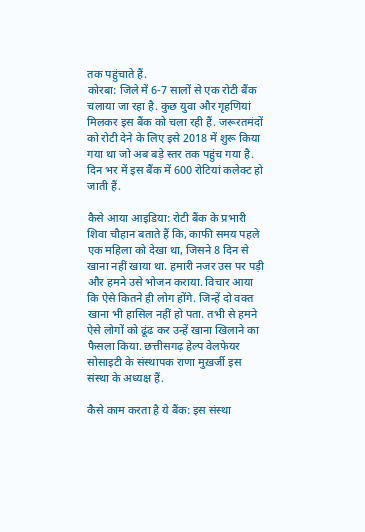तक पहुंचाते हैं.
कोरबा: जिले में 6-7 सालों से एक रोटी बैंक चलाया जा रहा है. कुछ युवा और गृहणियां मिलकर इस बैंक को चला रही हैं. जरूरतमंदों को रोटी देने के लिए इसे 2018 में शुरू किया गया था जो अब बड़े स्तर तक पहुंच गया है. दिन भर में इस बैंक में 600 रोटियां कलेक्ट हो जाती हैं.

कैसे आया आइडिया: रोटी बैंक के प्रभारी शिवा चौहान बताते हैं कि, काफी समय पहले एक महिला को देखा था, जिसने 8 दिन से खाना नहीं खाया था. हमारी नजर उस पर पड़ी और हमने उसे भोजन कराया. विचार आया कि ऐसे कितने ही लोग होंगे. जिन्हें दो वक्त खाना भी हासिल नहीं हो पता. तभी से हमने ऐसे लोगों को ढूंढ कर उन्हें खाना खिलाने का फैसला किया. छत्तीसगढ़ हेल्प वेलफेयर सोसाइटी के संस्थापक राणा मुख़र्जी इस संस्था के अध्यक्ष हैं.

कैसे काम करता है ये बैंक: इस संस्था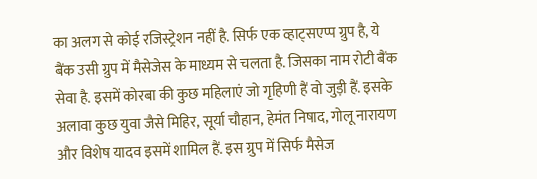का अलग से कोई रजिस्ट्रेशन नहीं है. सिर्फ एक व्हाट्सएप्प ग्रुप है, ये बैंक उसी ग्रुप में मैसेजेस के माध्यम से चलता है. जिसका नाम रोटी बैंक सेवा है. इसमें कोरबा की कुछ महिलाएं जो गृहिणी हैं वो जुड़ी हैं. इसके अलावा कुछ युवा जैसे मिहिर, सूर्या चौहान, हेमंत निषाद, गोलू नारायण और विशेष यादव इसमें शामिल हैं. इस ग्रुप में सिर्फ मैसेज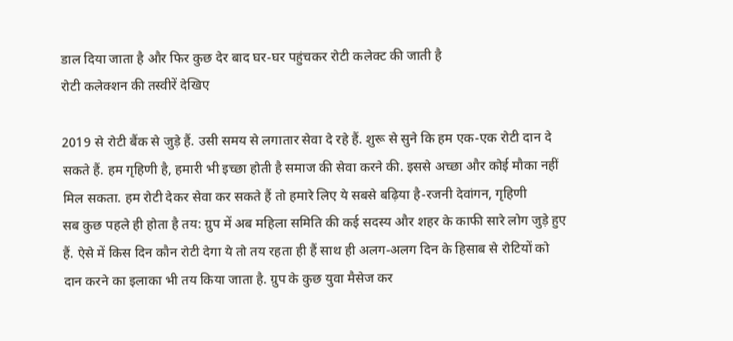डाल दिया जाता है और फिर कुछ देर बाद घर-घर पहुंचकर रोटी कलेक्ट की जाती है
रोटी कलेक्शन की तस्वीरें देखिए

2019 से रोटी बैंक से जुड़े हैं. उसी समय से लगातार सेवा दे रहे हैं. शुरू से सुने कि हम एक-एक रोटी दान दे सकते हैं. हम गृहिणी है, हमारी भी इच्छा होती है समाज की सेवा करने की. इससे अच्छा और कोई मौका नहीं मिल सकता. हम रोटी देकर सेवा कर सकते हैं तो हमारे लिए ये सबसे बढ़िया है-रजनी देवांगन, गृहिणी
सब कुछ पहले ही होता है तय: ग्रुप में अब महिला समिति की कई सदस्य और शहर के काफी सारे लोग जुड़े हुए हैं. ऐसे में किस दिन कौन रोटी देगा ये तो तय रहता ही हैं साथ ही अलग-अलग दिन के हिसाब से रोटियों को दान करने का इलाका भी तय किया जाता है. ग्रुप के कुछ युवा मैसेज कर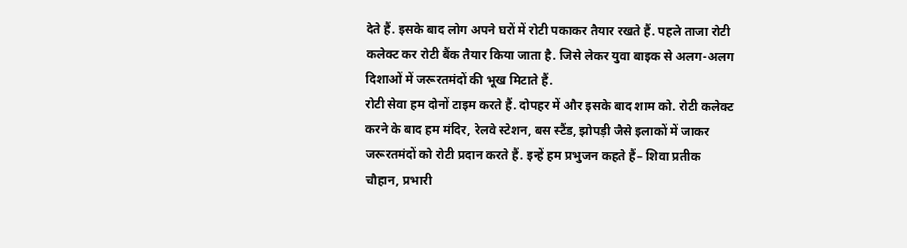देते हैं. इसके बाद लोग अपने घरों में रोटी पकाकर तैयार रखते हैं. पहले ताजा रोटी कलेक्ट कर रोटी बैंक तैयार किया जाता है. जिसे लेकर युवा बाइक से अलग-अलग दिशाओं में जरूरतमंदों की भूख मिटाते हैं.
रोटी सेवा हम दोनों टाइम करते हैं. दोपहर में और इसके बाद शाम को. रोटी कलेक्ट करने के बाद हम मंदिर, रेलवे स्टेशन, बस स्टैंड, झोपड़ी जैसे इलाकों में जाकर जरूरतमंदों को रोटी प्रदान करते हैं. इन्हें हम प्रभुजन कहते हैं– शिवा प्रतीक चौहान, प्रभारी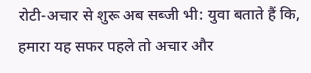रोटी-अचार से शुरू अब सब्जी भी: युवा बताते हैं कि, हमारा यह सफर पहले तो अचार और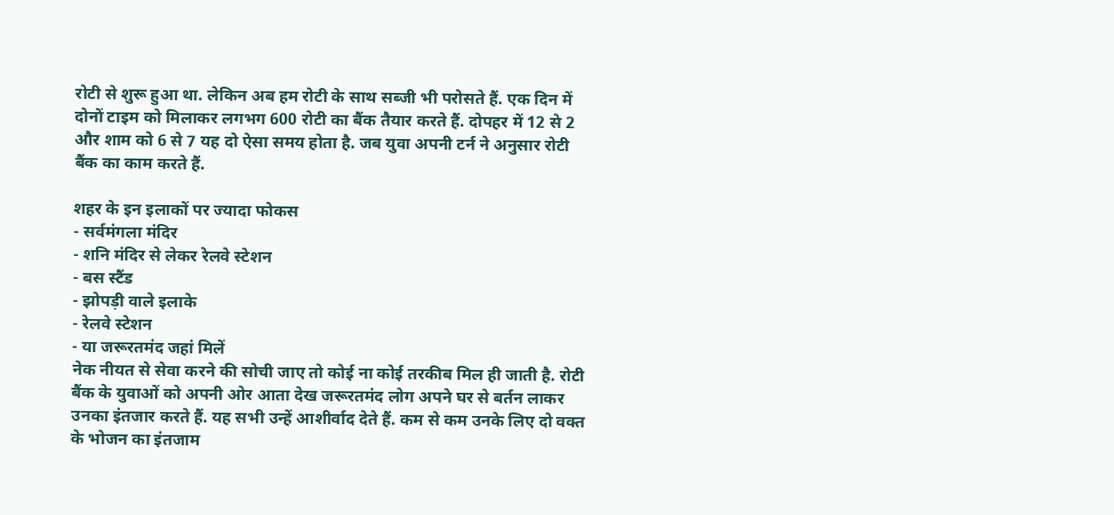रोटी से शुरू हुआ था. लेकिन अब हम रोटी के साथ सब्जी भी परोसते हैं. एक दिन में दोनों टाइम को मिलाकर लगभग 600 रोटी का बैंक तैयार करते हैं. दोपहर में 12 से 2 और शाम को 6 से 7 यह दो ऐसा समय होता है. जब युवा अपनी टर्न ने अनुसार रोटी बैंक का काम करते हैं.

शहर के इन इलाकों पर ज्यादा फोकस
- सर्वमंगला मंदिर
- शनि मंदिर से लेकर रेलवे स्टेशन
- बस स्टैंड
- झोपड़ी वाले इलाके
- रेलवे स्टेशन
- या जरूरतमंद जहां मिलें
नेक नीयत से सेवा करने की सोची जाए तो कोई ना कोई तरकीब मिल ही जाती है. रोटी बैंक के युवाओं को अपनी ओर आता देख जरूरतमंद लोग अपने घर से बर्तन लाकर उनका इंतजार करते हैं. यह सभी उन्हें आशीर्वाद देते हैं. कम से कम उनके लिए दो वक्त के भोजन का इंतजाम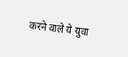करने वाले ये युवा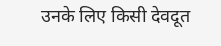उनके लिए किसी देवदूत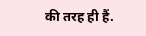की तरह ही हैं.